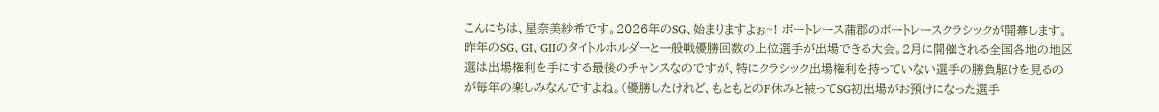こんにちは、星奈美紗希です。2026年のSG、始まりますよぉ~! ボートレース蒲郡のボートレースクラシックが開幕します。
昨年のSG、GⅠ、GⅡのタイトルホルダーと一般戦優勝回数の上位選手が出場できる大会。2月に開催される全国各地の地区選は出場権利を手にする最後のチャンスなのですが、特にクラシック出場権利を持っていない選手の勝負駆けを見るのが毎年の楽しみなんですよね。(優勝したけれど、もともとのF休みと被ってSG初出場がお預けになった選手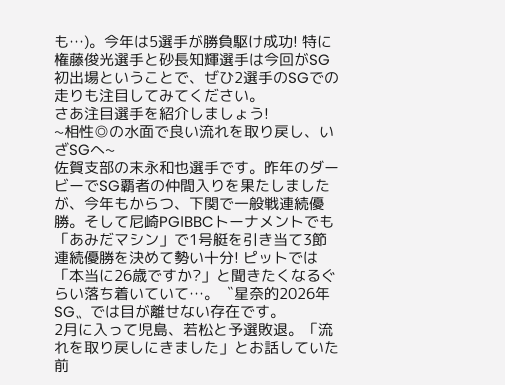も…)。今年は5選手が勝負駆け成功! 特に権藤俊光選手と砂長知輝選手は今回がSG初出場ということで、ぜひ2選手のSGでの走りも注目してみてください。
さあ注目選手を紹介しましょう!
~相性◎の水面で良い流れを取り戻し、いざSGへ~
佐賀支部の末永和也選手です。昨年のダービーでSG覇者の仲間入りを果たしましたが、今年もからつ、下関で一般戦連続優勝。そして尼崎PGⅠBBCトーナメントでも「あみだマシン」で1号艇を引き当て3節連続優勝を決めて勢い十分! ピットでは「本当に26歳ですか?」と聞きたくなるぐらい落ち着いていて…。〝星奈的2026年SG〟では目が離せない存在です。
2月に入って児島、若松と予選敗退。「流れを取り戻しにきました」とお話していた前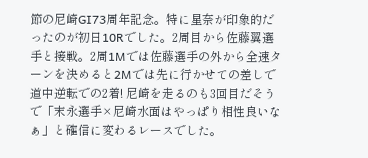節の尼崎GⅠ73周年記念。特に星奈が印象的だったのが初日10Rでした。2周目から佐藤翼選手と接戦。2周1Mでは佐藤選手の外から全速ターンを決めると2Mでは先に行かせての差しで道中逆転での2着! 尼崎を走るのも3回目だそうで「末永選手×尼崎水面はやっぱり相性良いなぁ」と確信に変わるレースでした。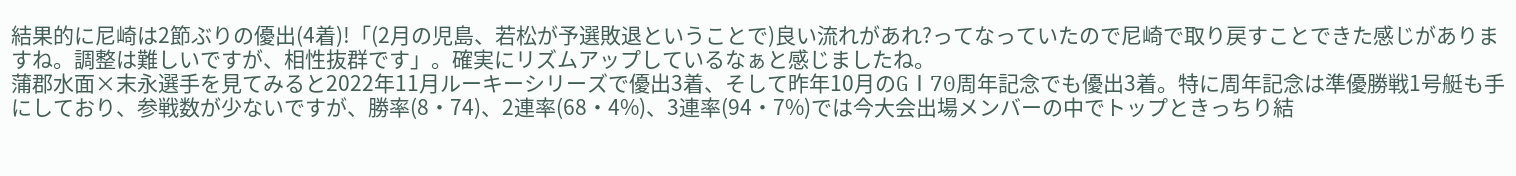結果的に尼崎は2節ぶりの優出(4着)!「(2月の児島、若松が予選敗退ということで)良い流れがあれ?ってなっていたので尼崎で取り戻すことできた感じがありますね。調整は難しいですが、相性抜群です」。確実にリズムアップしているなぁと感じましたね。
蒲郡水面×末永選手を見てみると2022年11月ルーキーシリーズで優出3着、そして昨年10月のGⅠ70周年記念でも優出3着。特に周年記念は準優勝戦1号艇も手にしており、参戦数が少ないですが、勝率(8・74)、2連率(68・4%)、3連率(94・7%)では今大会出場メンバーの中でトップときっちり結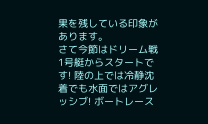果を残している印象があります。
さて今節はドリーム戦1号艇からスタートです! 陸の上では冷静沈着でも水面ではアグレッシブ! ボートレース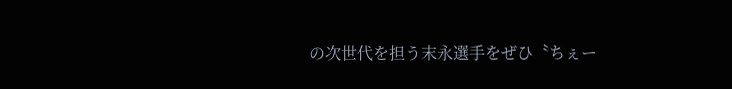の次世代を担う末永選手をぜひ〝ちぇー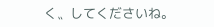く〟してくださいね。